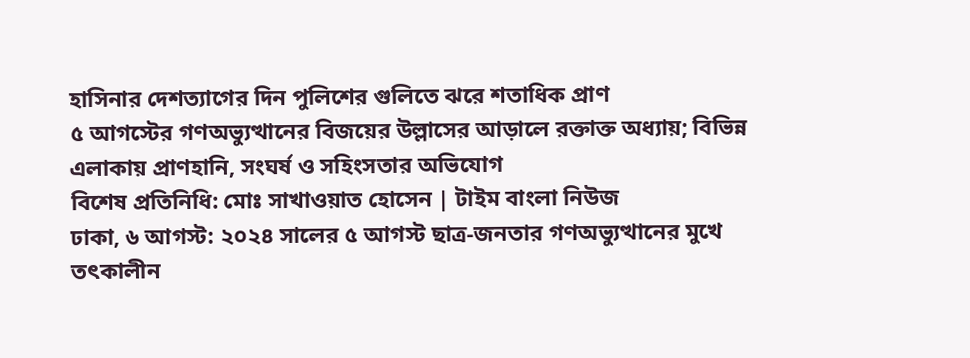হাসিনার দেশত্যাগের দিন পুলিশের গুলিতে ঝরে শতাধিক প্রাণ
৫ আগস্টের গণঅভ্যুত্থানের বিজয়ের উল্লাসের আড়ালে রক্তাক্ত অধ্যায়; বিভিন্ন এলাকায় প্রাণহানি, সংঘর্ষ ও সহিংসতার অভিযোগ
বিশেষ প্রতিনিধি: মোঃ সাখাওয়াত হোসেন | টাইম বাংলা নিউজ
ঢাকা, ৬ আগস্ট: ২০২৪ সালের ৫ আগস্ট ছাত্র-জনতার গণঅভ্যুত্থানের মুখে তৎকালীন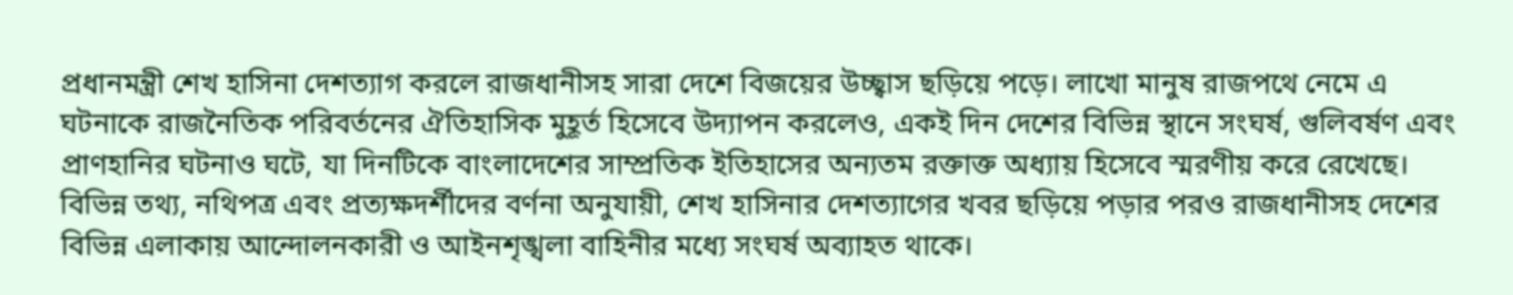প্রধানমন্ত্রী শেখ হাসিনা দেশত্যাগ করলে রাজধানীসহ সারা দেশে বিজয়ের উচ্ছ্বাস ছড়িয়ে পড়ে। লাখো মানুষ রাজপথে নেমে এ ঘটনাকে রাজনৈতিক পরিবর্তনের ঐতিহাসিক মুহূর্ত হিসেবে উদ্যাপন করলেও, একই দিন দেশের বিভিন্ন স্থানে সংঘর্ষ, গুলিবর্ষণ এবং প্রাণহানির ঘটনাও ঘটে, যা দিনটিকে বাংলাদেশের সাম্প্রতিক ইতিহাসের অন্যতম রক্তাক্ত অধ্যায় হিসেবে স্মরণীয় করে রেখেছে।
বিভিন্ন তথ্য, নথিপত্র এবং প্রত্যক্ষদর্শীদের বর্ণনা অনুযায়ী, শেখ হাসিনার দেশত্যাগের খবর ছড়িয়ে পড়ার পরও রাজধানীসহ দেশের বিভিন্ন এলাকায় আন্দোলনকারী ও আইনশৃঙ্খলা বাহিনীর মধ্যে সংঘর্ষ অব্যাহত থাকে।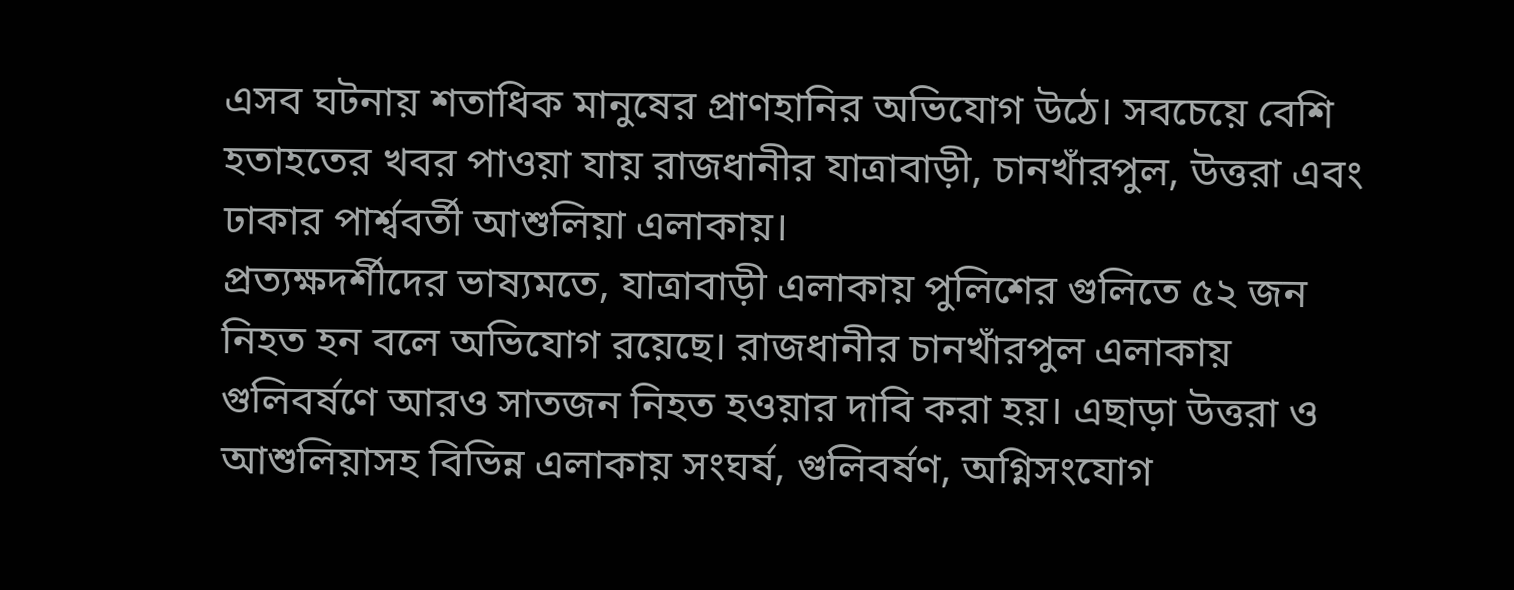এসব ঘটনায় শতাধিক মানুষের প্রাণহানির অভিযোগ উঠে। সবচেয়ে বেশি হতাহতের খবর পাওয়া যায় রাজধানীর যাত্রাবাড়ী, চানখাঁরপুল, উত্তরা এবং ঢাকার পার্শ্ববর্তী আশুলিয়া এলাকায়।
প্রত্যক্ষদর্শীদের ভাষ্যমতে, যাত্রাবাড়ী এলাকায় পুলিশের গুলিতে ৫২ জন নিহত হন বলে অভিযোগ রয়েছে। রাজধানীর চানখাঁরপুল এলাকায় গুলিবর্ষণে আরও সাতজন নিহত হওয়ার দাবি করা হয়। এছাড়া উত্তরা ও আশুলিয়াসহ বিভিন্ন এলাকায় সংঘর্ষ, গুলিবর্ষণ, অগ্নিসংযোগ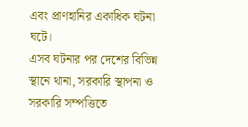এবং প্রাণহানির একাধিক ঘটনা ঘটে।
এসব ঘটনার পর দেশের বিভিন্ন স্থানে থানা, সরকারি স্থাপনা ও সরকারি সম্পত্তিতে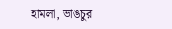হামলা, ভাঙচুর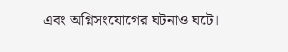এবং অগ্নিসংযোগের ঘটনাও ঘটে।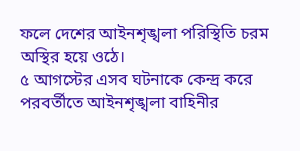ফলে দেশের আইনশৃঙ্খলা পরিস্থিতি চরম অস্থির হয়ে ওঠে।
৫ আগস্টের এসব ঘটনাকে কেন্দ্র করে পরবর্তীতে আইনশৃঙ্খলা বাহিনীর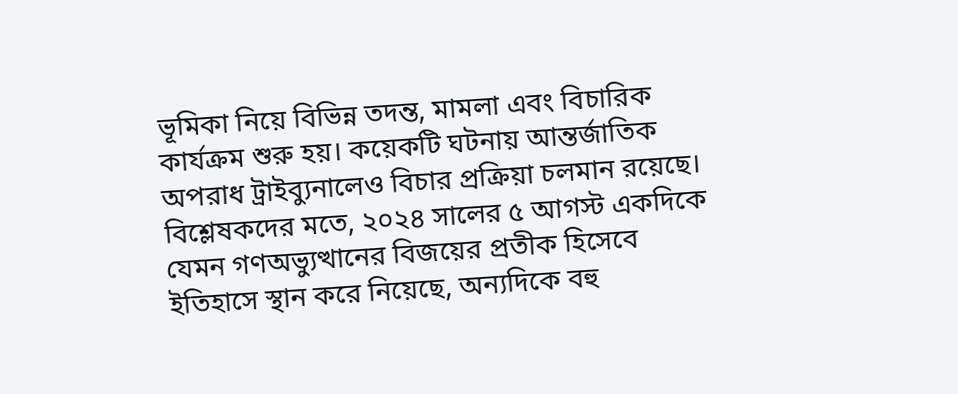ভূমিকা নিয়ে বিভিন্ন তদন্ত, মামলা এবং বিচারিক কার্যক্রম শুরু হয়। কয়েকটি ঘটনায় আন্তর্জাতিক অপরাধ ট্রাইব্যুনালেও বিচার প্রক্রিয়া চলমান রয়েছে।
বিশ্লেষকদের মতে, ২০২৪ সালের ৫ আগস্ট একদিকে যেমন গণঅভ্যুত্থানের বিজয়ের প্রতীক হিসেবে ইতিহাসে স্থান করে নিয়েছে, অন্যদিকে বহু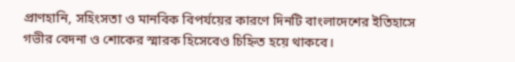প্রাণহানি, সহিংসতা ও মানবিক বিপর্যয়ের কারণে দিনটি বাংলাদেশের ইতিহাসে গভীর বেদনা ও শোকের স্মারক হিসেবেও চিহ্নিত হয়ে থাকবে।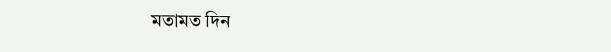মতামত দিন